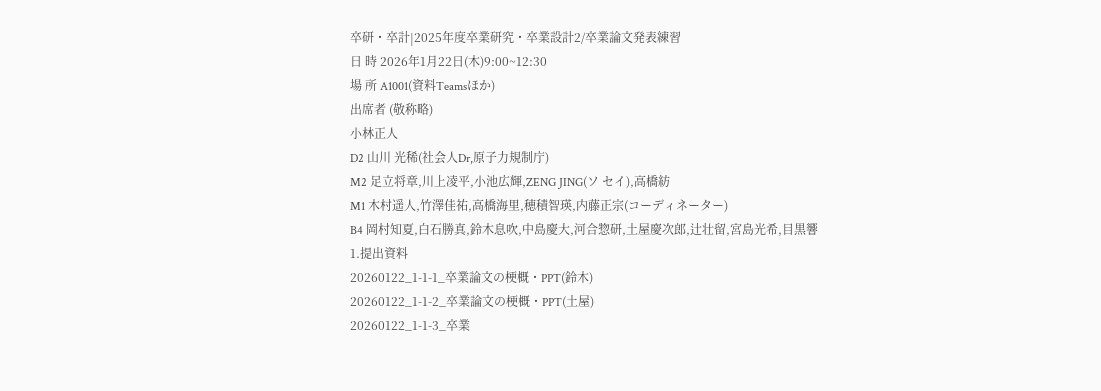卒研・卒計|2025年度卒業研究・卒業設計2/卒業論文発表練習
日 時 2026年1月22日(木)9:00~12:30
場 所 A1001(資料Teamsほか)
出席者 (敬称略)
小林正人
D2 山川 光稀(社会人Dr,原子力規制庁)
M2 足立将章,川上凌平,小池広輝,ZENG JING(ソ セイ),高橋紡
M1 木村遥人,竹澤佳祐,高橋海里,穂積智瑛,内藤正宗(コーディネーター)
B4 岡村知夏,白石勝真,鈴木息吹,中島慶大,河合惣研,土屋慶次郎,辻壮留,宮島光希,目黒響
1.提出資料
20260122_1-1-1_卒業論文の梗概・PPT(鈴木)
20260122_1-1-2_卒業論文の梗概・PPT(土屋)
20260122_1-1-3_卒業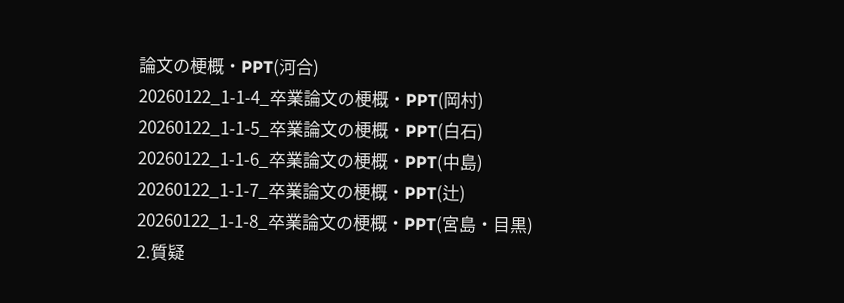論文の梗概・PPT(河合)
20260122_1-1-4_卒業論文の梗概・PPT(岡村)
20260122_1-1-5_卒業論文の梗概・PPT(白石)
20260122_1-1-6_卒業論文の梗概・PPT(中島)
20260122_1-1-7_卒業論文の梗概・PPT(辻)
20260122_1-1-8_卒業論文の梗概・PPT(宮島・目黒)
2.質疑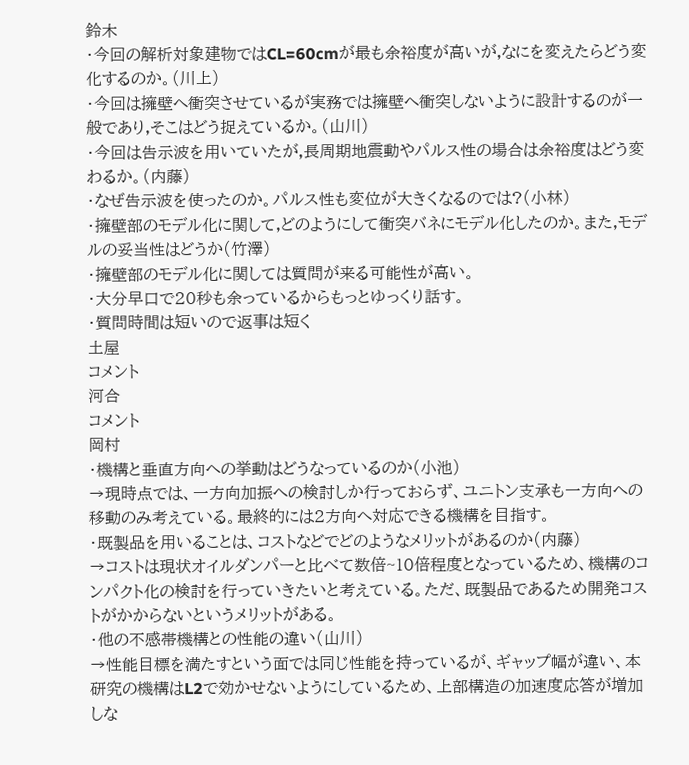鈴木
・今回の解析対象建物ではCL=60cmが最も余裕度が高いが,なにを変えたらどう変化するのか。(川上)
・今回は擁壁へ衝突させているが実務では擁壁へ衝突しないように設計するのが一般であり,そこはどう捉えているか。(山川)
・今回は告示波を用いていたが,長周期地震動やパルス性の場合は余裕度はどう変わるか。(内藤)
・なぜ告示波を使ったのか。パルス性も変位が大きくなるのでは?(小林)
・擁壁部のモデル化に関して,どのようにして衝突バネにモデル化したのか。また,モデルの妥当性はどうか(竹澤)
・擁壁部のモデル化に関しては質問が来る可能性が高い。
・大分早口で20秒も余っているからもっとゆっくり話す。
・質問時間は短いので返事は短く
土屋
コメント
河合
コメント
岡村
・機構と垂直方向への挙動はどうなっているのか(小池)
→現時点では、一方向加振への検討しか行っておらず、ユニトン支承も一方向への移動のみ考えている。最終的には2方向へ対応できる機構を目指す。
・既製品を用いることは、コストなどでどのようなメリットがあるのか(内藤)
→コストは現状オイルダンパーと比べて数倍~10倍程度となっているため、機構のコンパクト化の検討を行っていきたいと考えている。ただ、既製品であるため開発コストがかからないというメリットがある。
・他の不感帯機構との性能の違い(山川)
→性能目標を満たすという面では同じ性能を持っているが、ギャップ幅が違い、本研究の機構はL2で効かせないようにしているため、上部構造の加速度応答が増加しな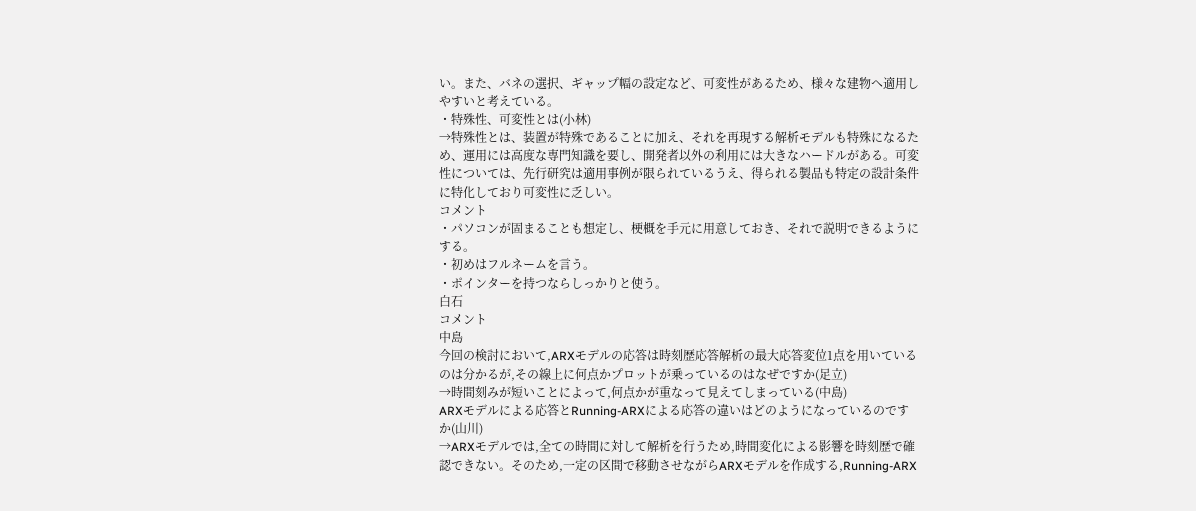い。また、バネの選択、ギャップ幅の設定など、可変性があるため、様々な建物へ適用しやすいと考えている。
・特殊性、可変性とは(小林)
→特殊性とは、装置が特殊であることに加え、それを再現する解析モデルも特殊になるため、運用には高度な専門知識を要し、開発者以外の利用には大きなハードルがある。可変性については、先行研究は適用事例が限られているうえ、得られる製品も特定の設計条件に特化しており可変性に乏しい。
コメント
・パソコンが固まることも想定し、梗概を手元に用意しておき、それで説明できるようにする。
・初めはフルネームを言う。
・ポインターを持つならしっかりと使う。
白石
コメント
中島
今回の検討において,ARXモデルの応答は時刻歴応答解析の最大応答変位1点を用いているのは分かるが,その線上に何点かプロットが乗っているのはなぜですか(足立)
→時間刻みが短いことによって,何点かが重なって見えてしまっている(中島)
ARXモデルによる応答とRunning-ARXによる応答の違いはどのようになっているのですか(山川)
→ARXモデルでは,全ての時間に対して解析を行うため,時間変化による影響を時刻歴で確認できない。そのため,一定の区間で移動させながらARXモデルを作成する,Running-ARX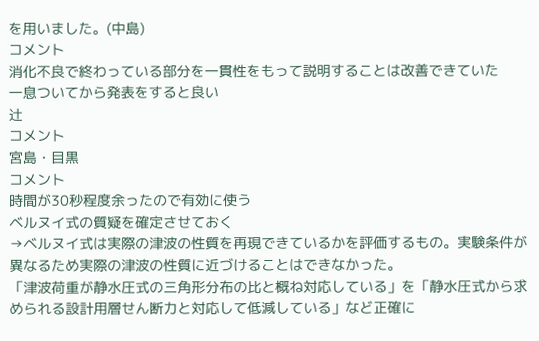を用いました。(中島)
コメント
消化不良で終わっている部分を一貫性をもって説明することは改善できていた
一息ついてから発表をすると良い
辻
コメント
宮島・目黒
コメント
時間が30秒程度余ったので有効に使う
ベルヌイ式の質疑を確定させておく
→ベルヌイ式は実際の津波の性質を再現できているかを評価するもの。実験条件が異なるため実際の津波の性質に近づけることはできなかった。
「津波荷重が静水圧式の三角形分布の比と概ね対応している」を「静水圧式から求められる設計用層せん断力と対応して低減している」など正確に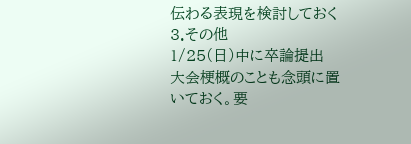伝わる表現を検討しておく
3.その他
1/25(日)中に卒論提出
大会梗概のことも念頭に置いておく。要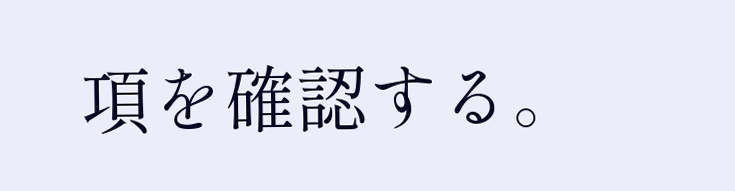項を確認する。